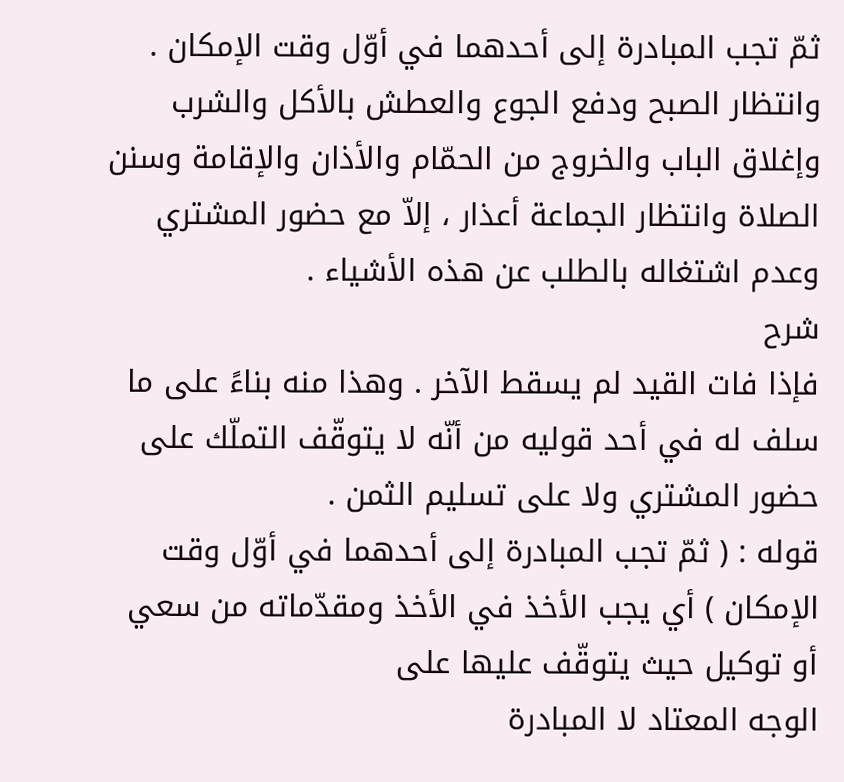ثمّ تجب المبادرة إلى أحدهما في أوّل وقت الإمكان . وانتظار الصبح ودفع الجوع والعطش بالأكل والشرب وإغلاق الباب والخروج من الحمّام والأذان والإقامة وسنن الصلاة وانتظار الجماعة أعذار ، إلاّ مع حضور المشتري وعدم اشتغاله بالطلب عن هذه الأشياء .
شرح
فإذا فات القيد لم يسقط الآخر . وهذا منه بناءً على ما سلف له في أحد قوليه من أنّه لا يتوقّف التملّك على حضور المشتري ولا على تسليم الثمن .
قوله : ( ثمّ تجب المبادرة إلى أحدهما في أوّل وقت الإمكان ) أي يجب الأخذ في الأخذ ومقدّماته من سعي أو توكيل حيث يتوقّف عليها على
الوجه المعتاد لا المبادرة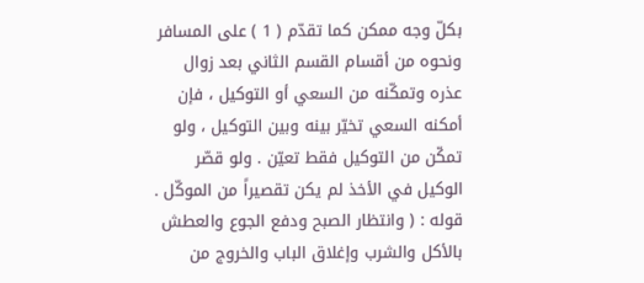بكلّ وجه ممكن كما تقدّم ( 1 ) على المسافر ونحوه من أقسام القسم الثاني بعد زوال عذره وتمكّنه من السعي أو التوكيل ، فإن أمكنه السعي تخيّر بينه وبين التوكيل ، ولو تمكّن من التوكيل فقط تعيّن . ولو قصّر الوكيل في الأخذ لم يكن تقصيراً من الموكّل .
قوله : ( وانتظار الصبح ودفع الجوع والعطش بالأكل والشرب وإغلاق الباب والخروج من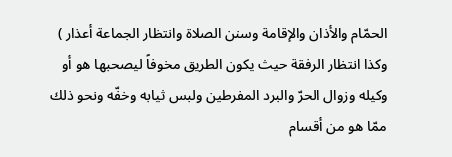الحمّام والأذان والإقامة وسنن الصلاة وانتظار الجماعة أعذار ) وكذا انتظار الرفقة حيث يكون الطريق مخوفاً ليصحبها هو أو وكيله وزوال الحرّ والبرد المفرطين ولبس ثيابه وخفّه ونحو ذلك ممّا هو من أقسام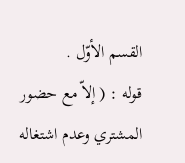القسم الأوّل .
قوله : ( إلاّ مع حضور المشتري وعدم اشتغاله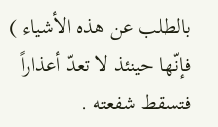بالطلب عن هذه الأشياء ) فإنّها حينئذ لا تعدّ أعذاراً فتسقط شفعته .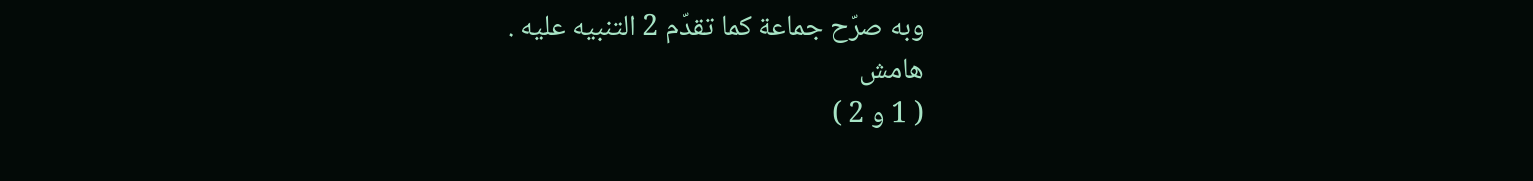وبه صرّح جماعة كما تقدّم 2 التنبيه عليه .
هامش
( 1 و 2 )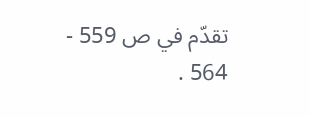تقدّم في ص 559 - 564 .